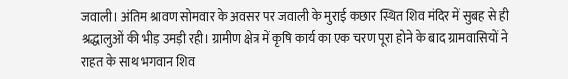जवाली। अंतिम श्रावण सोमवार के अवसर पर जवाली के मुराई कछार स्थित शिव मंदिर में सुबह से ही श्रद्धालुओं की भीड़ उमड़ी रही। ग्रामीण क्षेत्र में कृषि कार्य का एक चरण पूरा होने के बाद ग्रामवासियों ने राहत के साथ भगवान शिव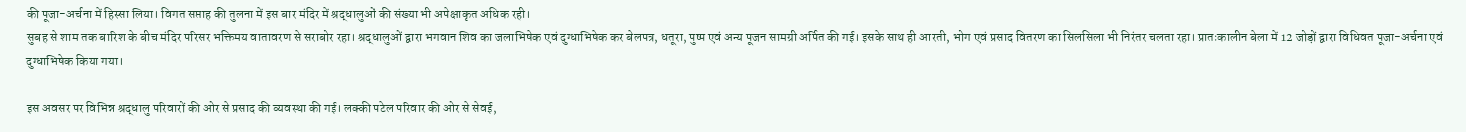की पूजा-अर्चना में हिस्सा लिया। विगत सप्ताह की तुलना में इस बार मंदिर में श्रद्धालुओं की संख्या भी अपेक्षाकृत अधिक रही।
सुबह से शाम तक बारिश के बीच मंदिर परिसर भक्तिमय वातावरण से सराबोर रहा। श्रद्धालुओं द्वारा भगवान शिव का जलाभिषेक एवं दुग्धाभिषेक कर बेलपत्र, धतूरा, पुष्प एवं अन्य पूजन सामग्री अर्पित की गई। इसके साथ ही आरती, भोग एवं प्रसाद वितरण का सिलसिला भी निरंतर चलता रहा। प्रातःकालीन बेला में 12 जोड़ों द्वारा विधिवत पूजा-अर्चना एवं दुग्धाभिषेक किया गया।

इस अवसर पर विभिन्न श्रद्धालु परिवारों की ओर से प्रसाद की व्यवस्था की गई। लक्की पटेल परिवार की ओर से सेवई,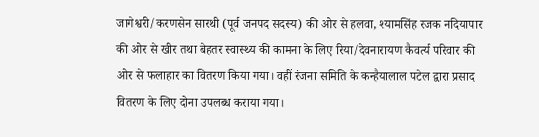जागेश्वरी/करणसेन सारथी (पूर्व जनपद सदस्य) की ओर से हलवा, श्यामसिंह रजक नदियापार की ओर से खीर तथा बेहतर स्वास्थ्य की कामना के लिए रिया/देवनारायण कैवर्त्य परिवार की ओर से फलाहार का वितरण किया गया। वहीं रंजना समिति के कन्हैयालाल पटेल द्वारा प्रसाद वितरण के लिए दोना उपलब्ध कराया गया।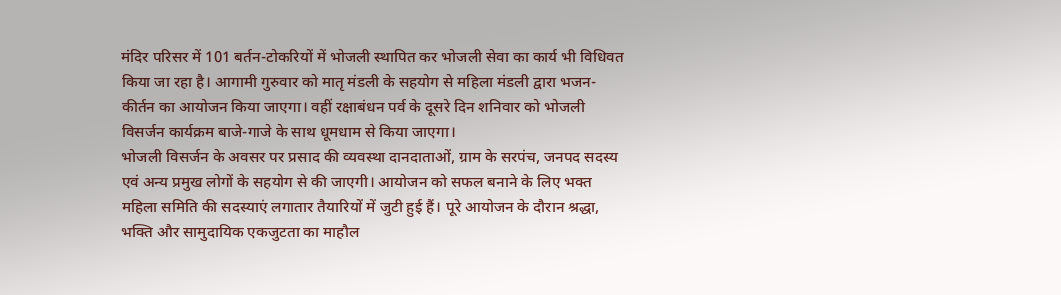मंदिर परिसर में 101 बर्तन-टोकरियों में भोजली स्थापित कर भोजली सेवा का कार्य भी विधिवत किया जा रहा है। आगामी गुरुवार को मातृ मंडली के सहयोग से महिला मंडली द्वारा भजन-कीर्तन का आयोजन किया जाएगा। वहीं रक्षाबंधन पर्व के दूसरे दिन शनिवार को भोजली विसर्जन कार्यक्रम बाजे-गाजे के साथ धूमधाम से किया जाएगा।
भोजली विसर्जन के अवसर पर प्रसाद की व्यवस्था दानदाताओं, ग्राम के सरपंच, जनपद सदस्य एवं अन्य प्रमुख लोगों के सहयोग से की जाएगी। आयोजन को सफल बनाने के लिए भक्त महिला समिति की सदस्याएं लगातार तैयारियों में जुटी हुई हैं। पूरे आयोजन के दौरान श्रद्धा, भक्ति और सामुदायिक एकजुटता का माहौल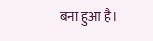बना हुआ है।